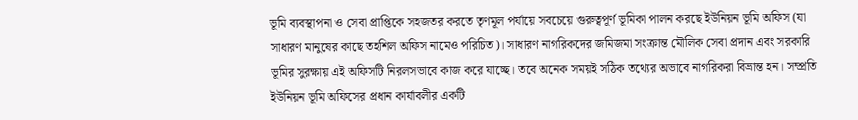ভূমি ব্যবস্থাপনা ও সেবা প্রাপ্তিকে সহজতর করতে তৃণমূল পর্যায়ে সবচেয়ে গুরুত্বপূর্ণ ভূমিকা পালন করছে ইউনিয়ন ভূমি অফিস (যা সাধারণ মানুষের কাছে তহশিল অফিস নামেও পরিচিত)। সাধারণ নাগরিকদের জমিজমা সংক্রান্ত মৌলিক সেবা প্রদান এবং সরকারি ভূমির সুরক্ষায় এই অফিসটি নিরলসভাবে কাজ করে যাচ্ছে। তবে অনেক সময়ই সঠিক তথ্যের অভাবে নাগরিকরা বিভ্রান্ত হন। সম্প্রতি ইউনিয়ন ভূমি অফিসের প্রধান কার্যাবলীর একটি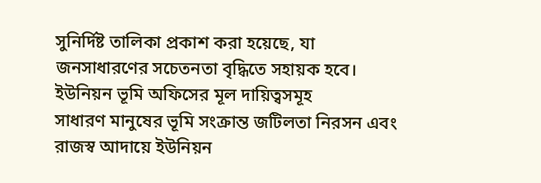সুনির্দিষ্ট তালিকা প্রকাশ করা হয়েছে, যা জনসাধারণের সচেতনতা বৃদ্ধিতে সহায়ক হবে।
ইউনিয়ন ভূমি অফিসের মূল দায়িত্বসমূহ
সাধারণ মানুষের ভূমি সংক্রান্ত জটিলতা নিরসন এবং রাজস্ব আদায়ে ইউনিয়ন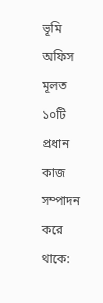ভূমি অফিস মূলত ১০টি প্রধান কাজ সম্পাদন করে থাকে: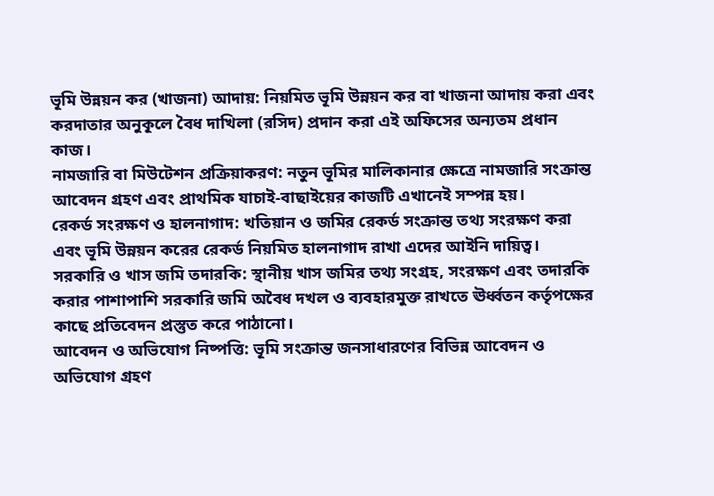ভূমি উন্নয়ন কর (খাজনা) আদায়: নিয়মিত ভূমি উন্নয়ন কর বা খাজনা আদায় করা এবং করদাতার অনুকূলে বৈধ দাখিলা (রসিদ) প্রদান করা এই অফিসের অন্যতম প্রধান কাজ।
নামজারি বা মিউটেশন প্রক্রিয়াকরণ: নতুন ভূমির মালিকানার ক্ষেত্রে নামজারি সংক্রান্ত আবেদন গ্রহণ এবং প্রাথমিক যাচাই-বাছাইয়ের কাজটি এখানেই সম্পন্ন হয়।
রেকর্ড সংরক্ষণ ও হালনাগাদ: খতিয়ান ও জমির রেকর্ড সংক্রান্ত তথ্য সংরক্ষণ করা এবং ভূমি উন্নয়ন করের রেকর্ড নিয়মিত হালনাগাদ রাখা এদের আইনি দায়িত্ব।
সরকারি ও খাস জমি তদারকি: স্থানীয় খাস জমির তথ্য সংগ্রহ, সংরক্ষণ এবং তদারকি করার পাশাপাশি সরকারি জমি অবৈধ দখল ও ব্যবহারমুক্ত রাখতে ঊর্ধ্বতন কর্তৃপক্ষের কাছে প্রতিবেদন প্রস্তুত করে পাঠানো।
আবেদন ও অভিযোগ নিষ্পত্তি: ভূমি সংক্রান্ত জনসাধারণের বিভিন্ন আবেদন ও অভিযোগ গ্রহণ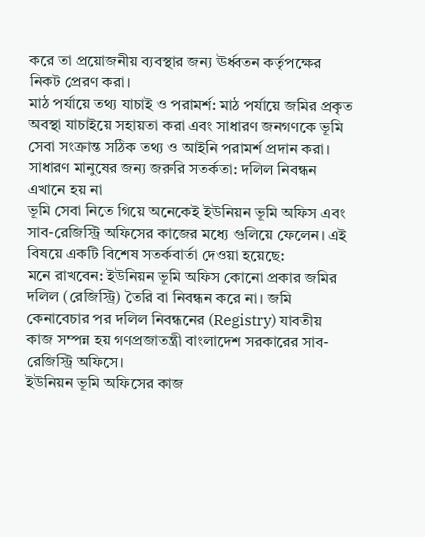করে তা প্রয়োজনীয় ব্যবস্থার জন্য ঊর্ধ্বতন কর্তৃপক্ষের নিকট প্রেরণ করা।
মাঠ পর্যায়ে তথ্য যাচাই ও পরামর্শ: মাঠ পর্যায়ে জমির প্রকৃত অবস্থা যাচাইয়ে সহায়তা করা এবং সাধারণ জনগণকে ভূমি সেবা সংক্রান্ত সঠিক তথ্য ও আইনি পরামর্শ প্রদান করা।
সাধারণ মানুষের জন্য জরুরি সতর্কতা: দলিল নিবন্ধন এখানে হয় না
ভূমি সেবা নিতে গিয়ে অনেকেই ইউনিয়ন ভূমি অফিস এবং সাব-রেজিস্ট্রি অফিসের কাজের মধ্যে গুলিয়ে ফেলেন। এই বিষয়ে একটি বিশেষ সতর্কবার্তা দেওয়া হয়েছে:
মনে রাখবেন: ইউনিয়ন ভূমি অফিস কোনো প্রকার জমির দলিল (রেজিস্ট্রি) তৈরি বা নিবন্ধন করে না। জমি কেনাবেচার পর দলিল নিবন্ধনের (Registry) যাবতীয় কাজ সম্পন্ন হয় গণপ্রজাতন্ত্রী বাংলাদেশ সরকারের সাব-রেজিস্ট্রি অফিসে।
ইউনিয়ন ভূমি অফিসের কাজ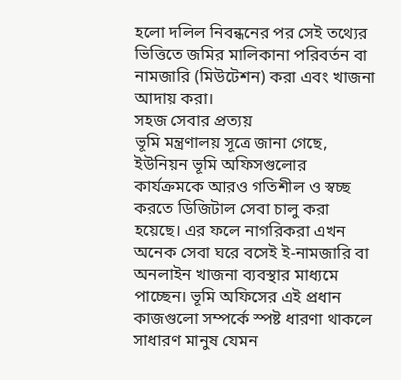হলো দলিল নিবন্ধনের পর সেই তথ্যের ভিত্তিতে জমির মালিকানা পরিবর্তন বা নামজারি (মিউটেশন) করা এবং খাজনা আদায় করা।
সহজ সেবার প্রত্যয়
ভূমি মন্ত্রণালয় সূত্রে জানা গেছে, ইউনিয়ন ভূমি অফিসগুলোর কার্যক্রমকে আরও গতিশীল ও স্বচ্ছ করতে ডিজিটাল সেবা চালু করা হয়েছে। এর ফলে নাগরিকরা এখন অনেক সেবা ঘরে বসেই ই-নামজারি বা অনলাইন খাজনা ব্যবস্থার মাধ্যমে পাচ্ছেন। ভূমি অফিসের এই প্রধান কাজগুলো সম্পর্কে স্পষ্ট ধারণা থাকলে সাধারণ মানুষ যেমন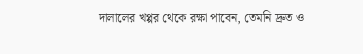দালালের খপ্পর থেকে রক্ষা পাবেন, তেমনি দ্রুত ও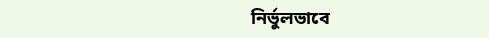নির্ভুলভাবে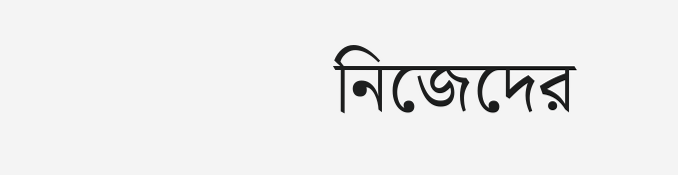নিজেদের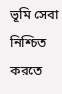ভূমি সেবা নিশ্চিত করতে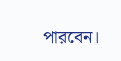পারবেন।